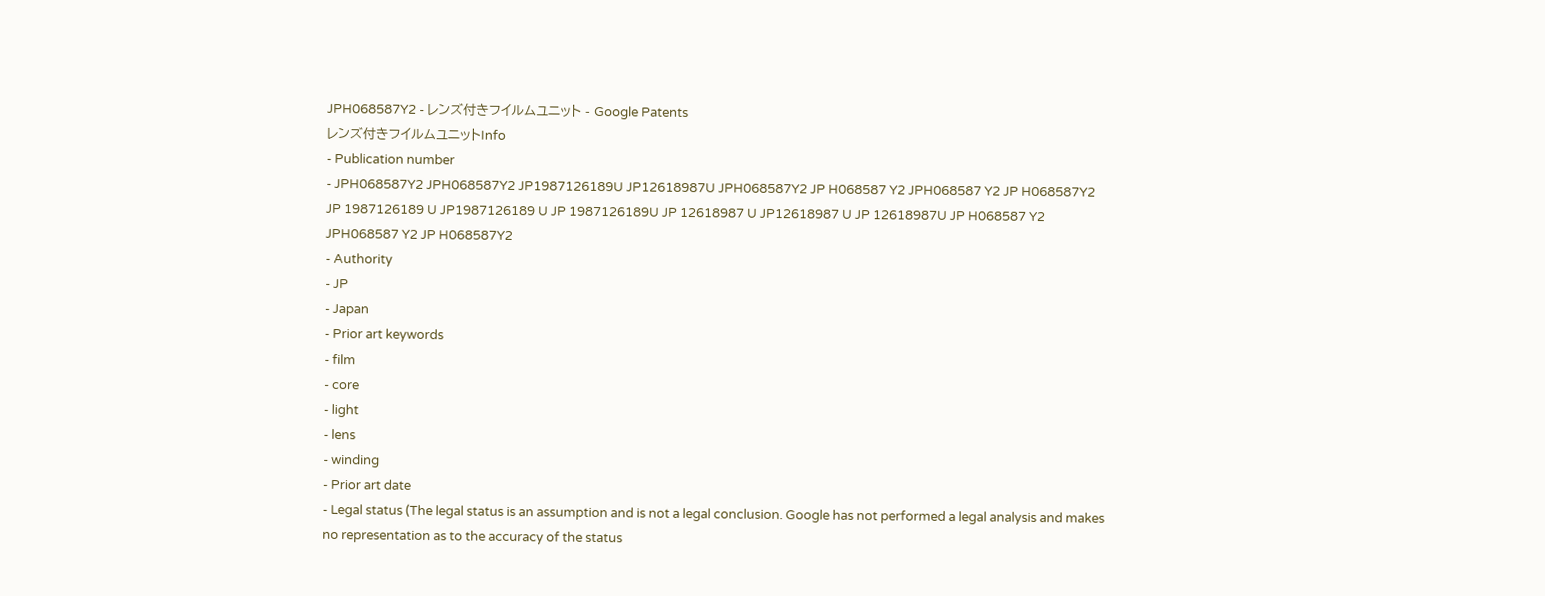JPH068587Y2 - レンズ付きフイルムユニット - Google Patents
レンズ付きフイルムユニットInfo
- Publication number
- JPH068587Y2 JPH068587Y2 JP1987126189U JP12618987U JPH068587Y2 JP H068587 Y2 JPH068587 Y2 JP H068587Y2 JP 1987126189 U JP1987126189 U JP 1987126189U JP 12618987 U JP12618987 U JP 12618987U JP H068587 Y2 JPH068587 Y2 JP H068587Y2
- Authority
- JP
- Japan
- Prior art keywords
- film
- core
- light
- lens
- winding
- Prior art date
- Legal status (The legal status is an assumption and is not a legal conclusion. Google has not performed a legal analysis and makes no representation as to the accuracy of the status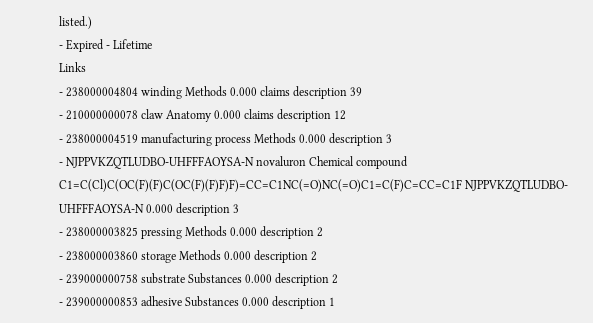listed.)
- Expired - Lifetime
Links
- 238000004804 winding Methods 0.000 claims description 39
- 210000000078 claw Anatomy 0.000 claims description 12
- 238000004519 manufacturing process Methods 0.000 description 3
- NJPPVKZQTLUDBO-UHFFFAOYSA-N novaluron Chemical compound C1=C(Cl)C(OC(F)(F)C(OC(F)(F)F)F)=CC=C1NC(=O)NC(=O)C1=C(F)C=CC=C1F NJPPVKZQTLUDBO-UHFFFAOYSA-N 0.000 description 3
- 238000003825 pressing Methods 0.000 description 2
- 238000003860 storage Methods 0.000 description 2
- 239000000758 substrate Substances 0.000 description 2
- 239000000853 adhesive Substances 0.000 description 1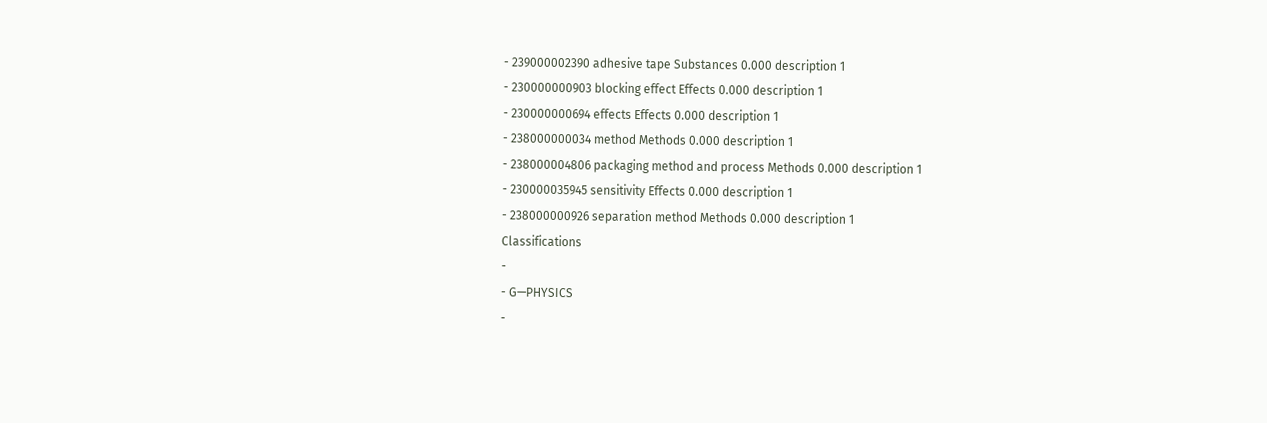- 239000002390 adhesive tape Substances 0.000 description 1
- 230000000903 blocking effect Effects 0.000 description 1
- 230000000694 effects Effects 0.000 description 1
- 238000000034 method Methods 0.000 description 1
- 238000004806 packaging method and process Methods 0.000 description 1
- 230000035945 sensitivity Effects 0.000 description 1
- 238000000926 separation method Methods 0.000 description 1
Classifications
-
- G—PHYSICS
-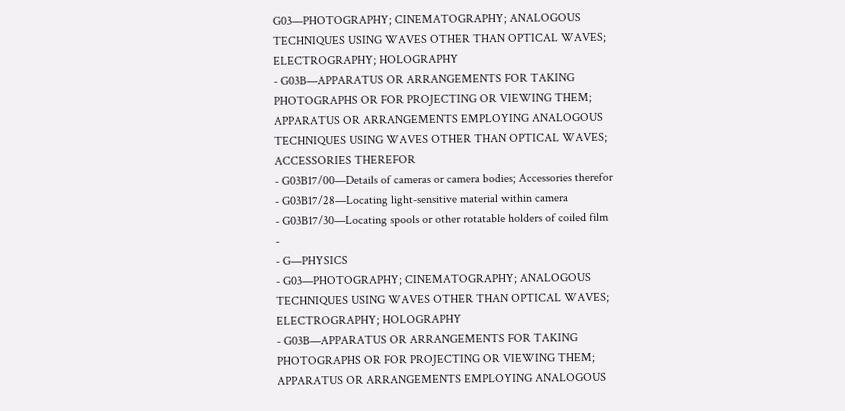G03—PHOTOGRAPHY; CINEMATOGRAPHY; ANALOGOUS TECHNIQUES USING WAVES OTHER THAN OPTICAL WAVES; ELECTROGRAPHY; HOLOGRAPHY
- G03B—APPARATUS OR ARRANGEMENTS FOR TAKING PHOTOGRAPHS OR FOR PROJECTING OR VIEWING THEM; APPARATUS OR ARRANGEMENTS EMPLOYING ANALOGOUS TECHNIQUES USING WAVES OTHER THAN OPTICAL WAVES; ACCESSORIES THEREFOR
- G03B17/00—Details of cameras or camera bodies; Accessories therefor
- G03B17/28—Locating light-sensitive material within camera
- G03B17/30—Locating spools or other rotatable holders of coiled film
-
- G—PHYSICS
- G03—PHOTOGRAPHY; CINEMATOGRAPHY; ANALOGOUS TECHNIQUES USING WAVES OTHER THAN OPTICAL WAVES; ELECTROGRAPHY; HOLOGRAPHY
- G03B—APPARATUS OR ARRANGEMENTS FOR TAKING PHOTOGRAPHS OR FOR PROJECTING OR VIEWING THEM; APPARATUS OR ARRANGEMENTS EMPLOYING ANALOGOUS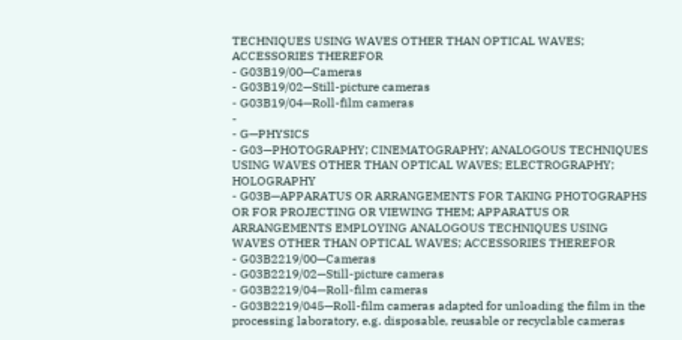TECHNIQUES USING WAVES OTHER THAN OPTICAL WAVES; ACCESSORIES THEREFOR
- G03B19/00—Cameras
- G03B19/02—Still-picture cameras
- G03B19/04—Roll-film cameras
-
- G—PHYSICS
- G03—PHOTOGRAPHY; CINEMATOGRAPHY; ANALOGOUS TECHNIQUES USING WAVES OTHER THAN OPTICAL WAVES; ELECTROGRAPHY; HOLOGRAPHY
- G03B—APPARATUS OR ARRANGEMENTS FOR TAKING PHOTOGRAPHS OR FOR PROJECTING OR VIEWING THEM; APPARATUS OR ARRANGEMENTS EMPLOYING ANALOGOUS TECHNIQUES USING WAVES OTHER THAN OPTICAL WAVES; ACCESSORIES THEREFOR
- G03B2219/00—Cameras
- G03B2219/02—Still-picture cameras
- G03B2219/04—Roll-film cameras
- G03B2219/045—Roll-film cameras adapted for unloading the film in the processing laboratory, e.g. disposable, reusable or recyclable cameras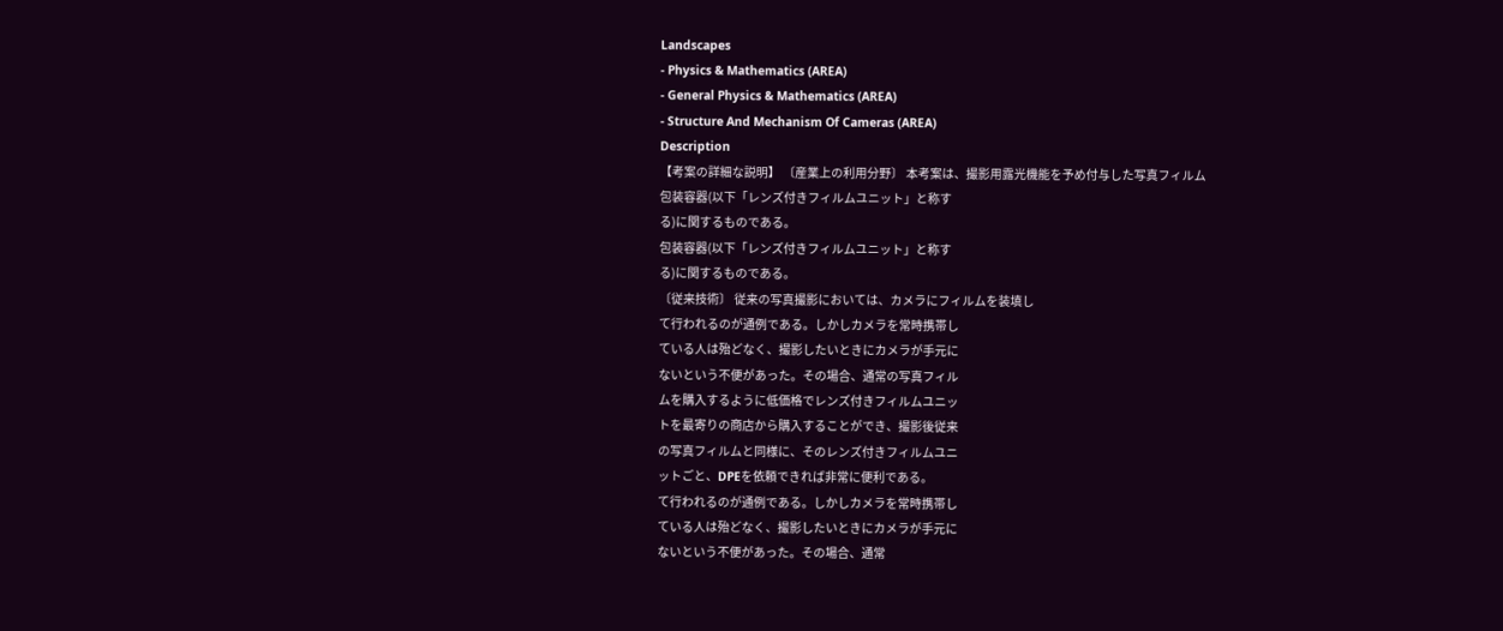Landscapes
- Physics & Mathematics (AREA)
- General Physics & Mathematics (AREA)
- Structure And Mechanism Of Cameras (AREA)
Description
【考案の詳細な説明】 〔産業上の利用分野〕 本考案は、撮影用露光機能を予め付与した写真フィルム
包装容器(以下「レンズ付きフィルムユニット」と称す
る)に関するものである。
包装容器(以下「レンズ付きフィルムユニット」と称す
る)に関するものである。
〔従来技術〕 従来の写真撮影においては、カメラにフィルムを装填し
て行われるのが通例である。しかしカメラを常時携帯し
ている人は殆どなく、撮影したいときにカメラが手元に
ないという不便があった。その場合、通常の写真フィル
ムを購入するように低価格でレンズ付きフィルムユニッ
トを最寄りの商店から購入することができ、撮影後従来
の写真フィルムと同様に、そのレンズ付きフィルムユニ
ットごと、DPEを依頼できれば非常に便利である。
て行われるのが通例である。しかしカメラを常時携帯し
ている人は殆どなく、撮影したいときにカメラが手元に
ないという不便があった。その場合、通常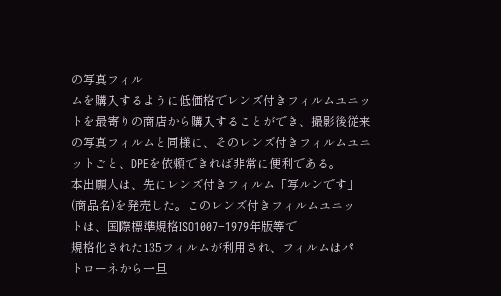の写真フィル
ムを購入するように低価格でレンズ付きフィルムユニッ
トを最寄りの商店から購入することができ、撮影後従来
の写真フィルムと同様に、そのレンズ付きフィルムユニ
ットごと、DPEを依頼できれば非常に便利である。
本出願人は、先にレンズ付きフィルム「写ルンです」
(商品名)を発売した。このレンズ付きフィルムユニッ
トは、国際標準規格ISO1007−1979年版等で
規格化された135フィルムが利用され、フィルムはパ
トローネから一旦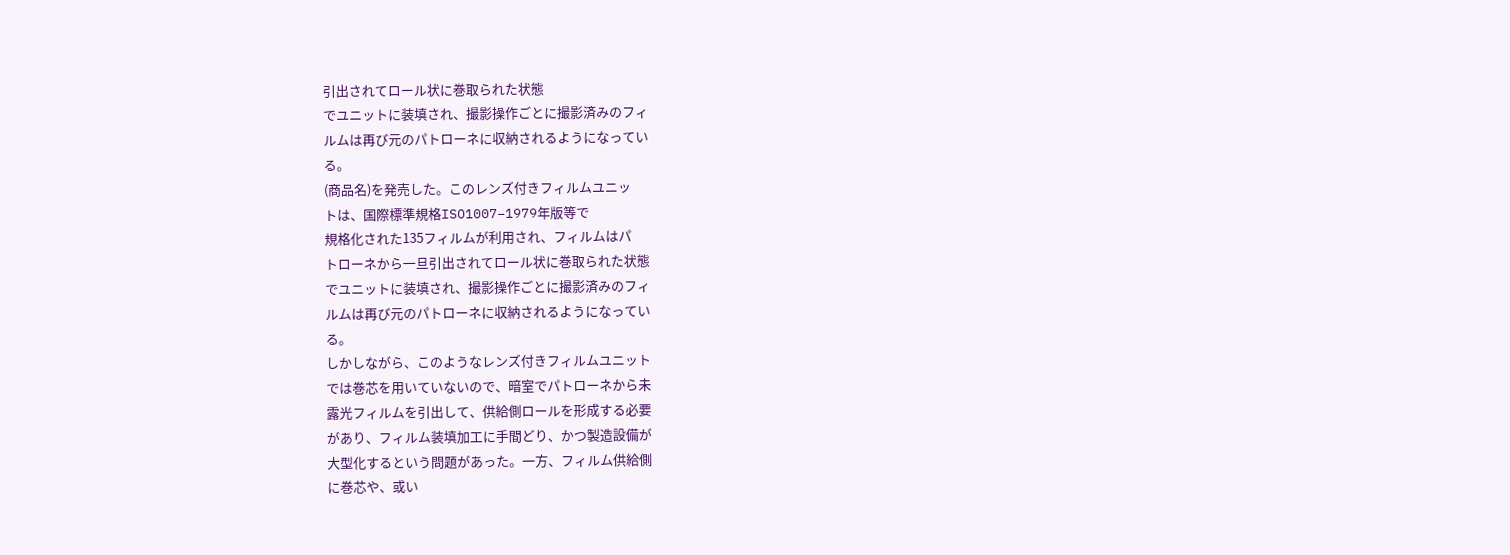引出されてロール状に巻取られた状態
でユニットに装填され、撮影操作ごとに撮影済みのフィ
ルムは再び元のパトローネに収納されるようになってい
る。
(商品名)を発売した。このレンズ付きフィルムユニッ
トは、国際標準規格ISO1007−1979年版等で
規格化された135フィルムが利用され、フィルムはパ
トローネから一旦引出されてロール状に巻取られた状態
でユニットに装填され、撮影操作ごとに撮影済みのフィ
ルムは再び元のパトローネに収納されるようになってい
る。
しかしながら、このようなレンズ付きフィルムユニット
では巻芯を用いていないので、暗室でパトローネから未
露光フィルムを引出して、供給側ロールを形成する必要
があり、フィルム装填加工に手間どり、かつ製造設備が
大型化するという問題があった。一方、フィルム供給側
に巻芯や、或い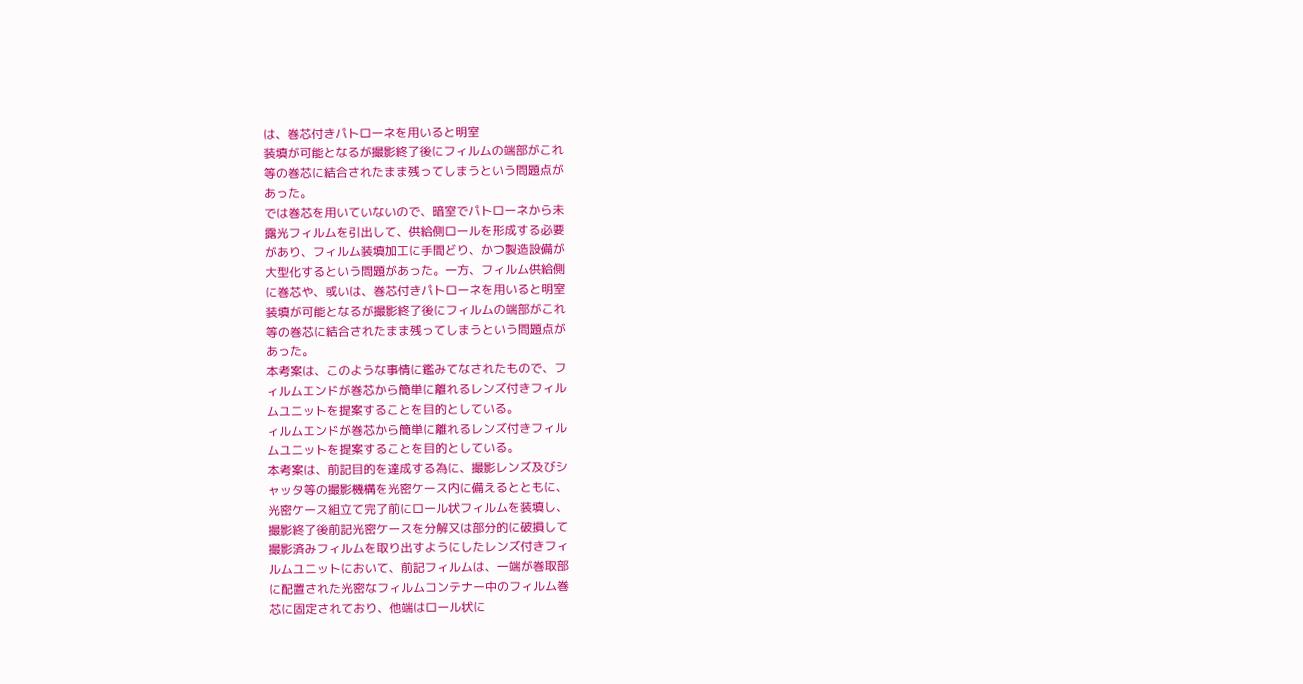は、巻芯付きパトローネを用いると明室
装填が可能となるが撮影終了後にフィルムの端部がこれ
等の巻芯に結合されたまま残ってしまうという問題点が
あった。
では巻芯を用いていないので、暗室でパトローネから未
露光フィルムを引出して、供給側ロールを形成する必要
があり、フィルム装填加工に手間どり、かつ製造設備が
大型化するという問題があった。一方、フィルム供給側
に巻芯や、或いは、巻芯付きパトローネを用いると明室
装填が可能となるが撮影終了後にフィルムの端部がこれ
等の巻芯に結合されたまま残ってしまうという問題点が
あった。
本考案は、このような事情に鑑みてなされたもので、フ
ィルムエンドが巻芯から簡単に離れるレンズ付きフィル
ムユニットを提案することを目的としている。
ィルムエンドが巻芯から簡単に離れるレンズ付きフィル
ムユニットを提案することを目的としている。
本考案は、前記目的を達成する為に、撮影レンズ及びシ
ャッタ等の撮影機構を光密ケース内に備えるとともに、
光密ケース組立て完了前にロール状フィルムを装填し、
撮影終了後前記光密ケースを分解又は部分的に破損して
撮影済みフィルムを取り出すようにしたレンズ付きフィ
ルムユニットにおいて、前記フィルムは、一端が巻取部
に配置された光密なフィルムコンテナー中のフィルム巻
芯に固定されており、他端はロール状に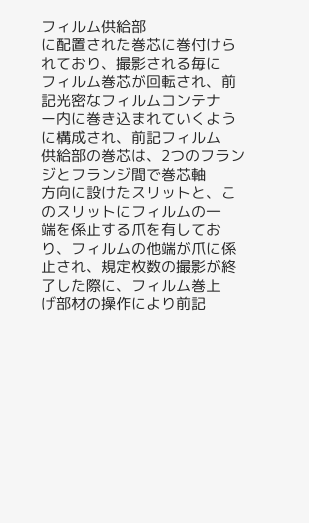フィルム供給部
に配置された巻芯に巻付けられており、撮影される毎に
フィルム巻芯が回転され、前記光密なフィルムコンテナ
ー内に巻き込まれていくように構成され、前記フィルム
供給部の巻芯は、2つのフランジとフランジ間で巻芯軸
方向に設けたスリットと、このスリットにフィルムの一
端を係止する爪を有しており、フィルムの他端が爪に係
止され、規定枚数の撮影が終了した際に、フィルム巻上
げ部材の操作により前記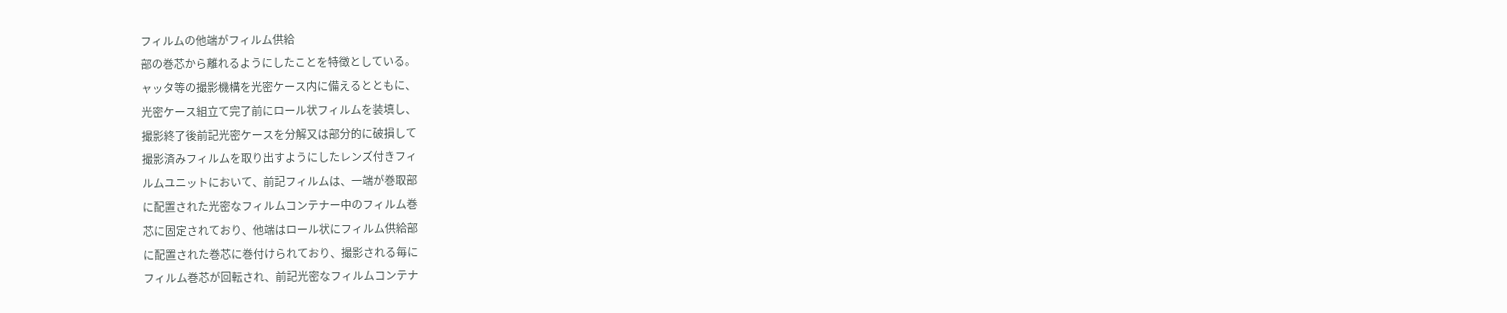フィルムの他端がフィルム供給
部の巻芯から離れるようにしたことを特徴としている。
ャッタ等の撮影機構を光密ケース内に備えるとともに、
光密ケース組立て完了前にロール状フィルムを装填し、
撮影終了後前記光密ケースを分解又は部分的に破損して
撮影済みフィルムを取り出すようにしたレンズ付きフィ
ルムユニットにおいて、前記フィルムは、一端が巻取部
に配置された光密なフィルムコンテナー中のフィルム巻
芯に固定されており、他端はロール状にフィルム供給部
に配置された巻芯に巻付けられており、撮影される毎に
フィルム巻芯が回転され、前記光密なフィルムコンテナ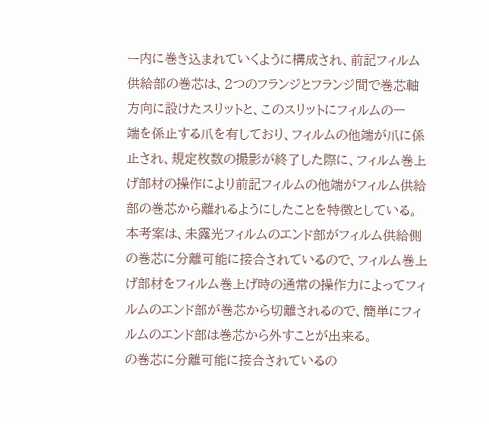ー内に巻き込まれていくように構成され、前記フィルム
供給部の巻芯は、2つのフランジとフランジ間で巻芯軸
方向に設けたスリットと、このスリットにフィルムの一
端を係止する爪を有しており、フィルムの他端が爪に係
止され、規定枚数の撮影が終了した際に、フィルム巻上
げ部材の操作により前記フィルムの他端がフィルム供給
部の巻芯から離れるようにしたことを特徴としている。
本考案は、未露光フィルムのエンド部がフィルム供給側
の巻芯に分離可能に接合されているので、フィルム巻上
げ部材をフィルム巻上げ時の通常の操作力によってフィ
ルムのエンド部が巻芯から切離されるので、簡単にフィ
ルムのエンド部は巻芯から外すことが出来る。
の巻芯に分離可能に接合されているの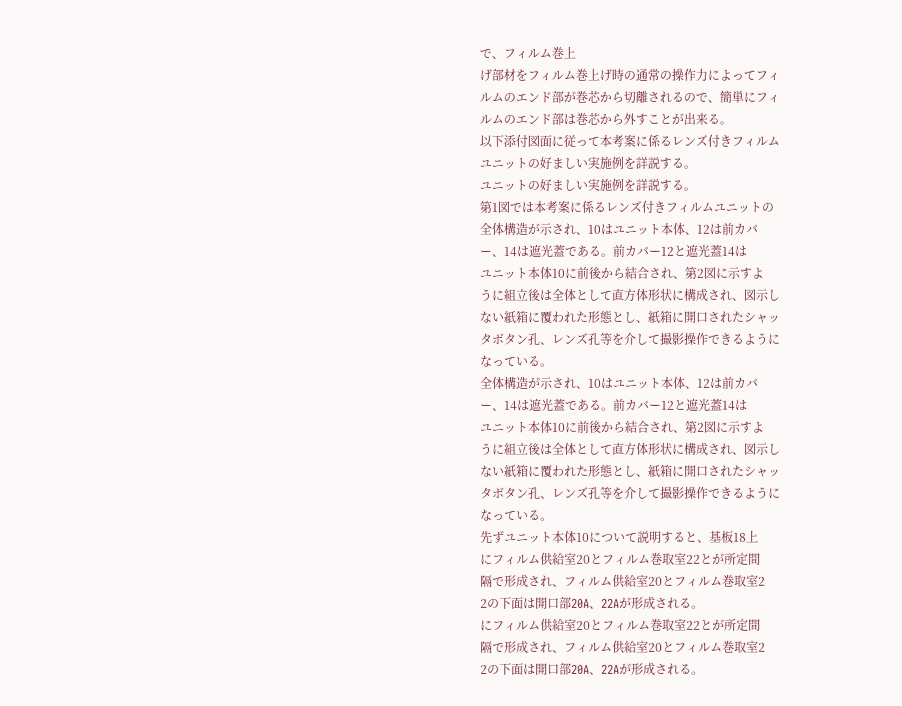で、フィルム巻上
げ部材をフィルム巻上げ時の通常の操作力によってフィ
ルムのエンド部が巻芯から切離されるので、簡単にフィ
ルムのエンド部は巻芯から外すことが出来る。
以下添付図面に従って本考案に係るレンズ付きフィルム
ユニットの好ましい実施例を詳説する。
ユニットの好ましい実施例を詳説する。
第1図では本考案に係るレンズ付きフィルムユニットの
全体構造が示され、10はユニット本体、12は前カバ
ー、14は遮光蓋である。前カバー12と遮光蓋14は
ユニット本体10に前後から結合され、第2図に示すよ
うに組立後は全体として直方体形状に構成され、図示し
ない紙箱に覆われた形態とし、紙箱に開口されたシャッ
タボタン孔、レンズ孔等を介して撮影操作できるように
なっている。
全体構造が示され、10はユニット本体、12は前カバ
ー、14は遮光蓋である。前カバー12と遮光蓋14は
ユニット本体10に前後から結合され、第2図に示すよ
うに組立後は全体として直方体形状に構成され、図示し
ない紙箱に覆われた形態とし、紙箱に開口されたシャッ
タボタン孔、レンズ孔等を介して撮影操作できるように
なっている。
先ずユニット本体10について説明すると、基板18上
にフィルム供給室20とフィルム巻取室22とが所定間
隔で形成され、フィルム供給室20とフィルム巻取室2
2の下面は開口部20A、22Aが形成される。
にフィルム供給室20とフィルム巻取室22とが所定間
隔で形成され、フィルム供給室20とフィルム巻取室2
2の下面は開口部20A、22Aが形成される。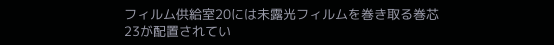フィルム供給室20には未露光フィルムを巻き取る巻芯
23が配置されてい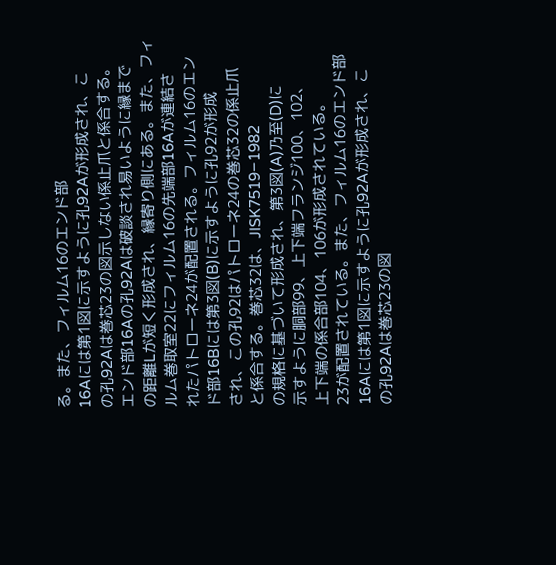る。また、フィルム16のエンド部
16Aには第1図に示すように孔92Aが形成され、こ
の孔92Aは巻芯23の図示しない係止爪と係合する。
エンド部16Aの孔92Aは破談され易いように縁まで
の距離Lが短く形成され、縁寄り側にある。また、フィ
ルム巻取室22にフィルム16の先端部16Aが連結さ
れたパトローネ24が配置される。フィルム16のエン
ド部16Bには第3図(B)に示すように孔92が形成
され、この孔92はパトローネ24の巻芯32の係止爪
と係合する。巻芯32は、JISK7519−1982
の規格に基づいて形成され、第3図(A)乃至(D)に
示すように胴部99、上下端フランジ100、102、
上下端の係合部104、106が形成されている。
23が配置されている。また、フィルム16のエンド部
16Aには第1図に示すように孔92Aが形成され、こ
の孔92Aは巻芯23の図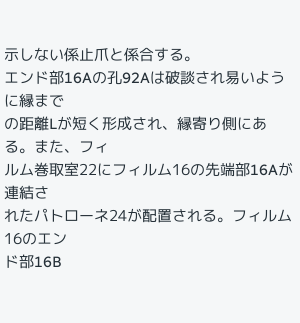示しない係止爪と係合する。
エンド部16Aの孔92Aは破談され易いように縁まで
の距離Lが短く形成され、縁寄り側にある。また、フィ
ルム巻取室22にフィルム16の先端部16Aが連結さ
れたパトローネ24が配置される。フィルム16のエン
ド部16B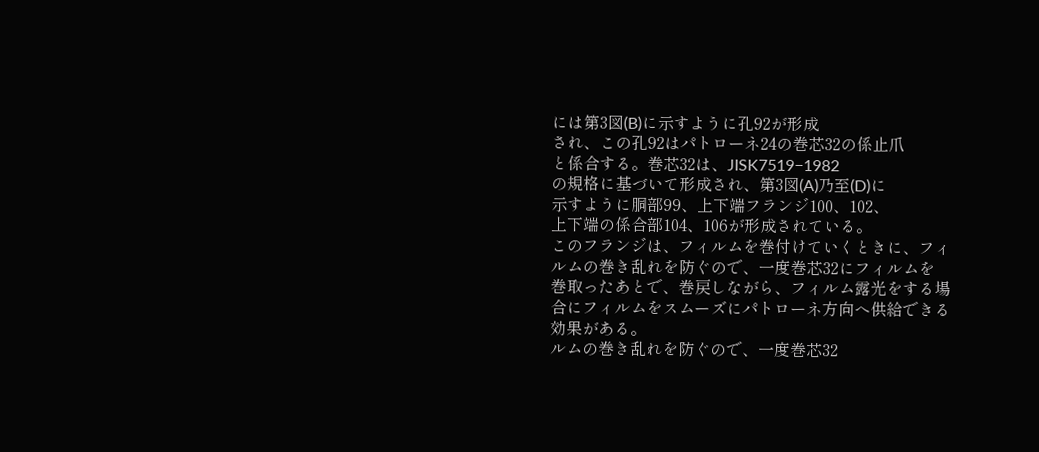には第3図(B)に示すように孔92が形成
され、この孔92はパトローネ24の巻芯32の係止爪
と係合する。巻芯32は、JISK7519−1982
の規格に基づいて形成され、第3図(A)乃至(D)に
示すように胴部99、上下端フランジ100、102、
上下端の係合部104、106が形成されている。
このフランジは、フィルムを巻付けていくときに、フィ
ルムの巻き乱れを防ぐので、一度巻芯32にフィルムを
巻取ったあとで、巻戻しながら、フィルム露光をする場
合にフィルムをスムーズにパトローネ方向へ供給できる
効果がある。
ルムの巻き乱れを防ぐので、一度巻芯32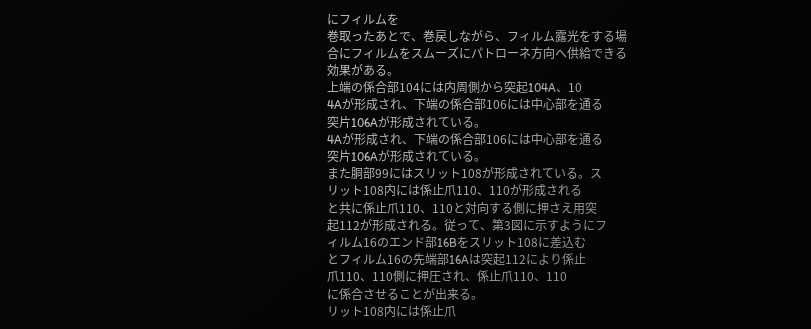にフィルムを
巻取ったあとで、巻戻しながら、フィルム露光をする場
合にフィルムをスムーズにパトローネ方向へ供給できる
効果がある。
上端の係合部104には内周側から突起104A、10
4Aが形成され、下端の係合部106には中心部を通る
突片106Aが形成されている。
4Aが形成され、下端の係合部106には中心部を通る
突片106Aが形成されている。
また胴部99にはスリット108が形成されている。ス
リット108内には係止爪110、110が形成される
と共に係止爪110、110と対向する側に押さえ用突
起112が形成される。従って、第3図に示すようにフ
ィルム16のエンド部16Bをスリット108に差込む
とフィルム16の先端部16Aは突起112により係止
爪110、110側に押圧され、係止爪110、110
に係合させることが出来る。
リット108内には係止爪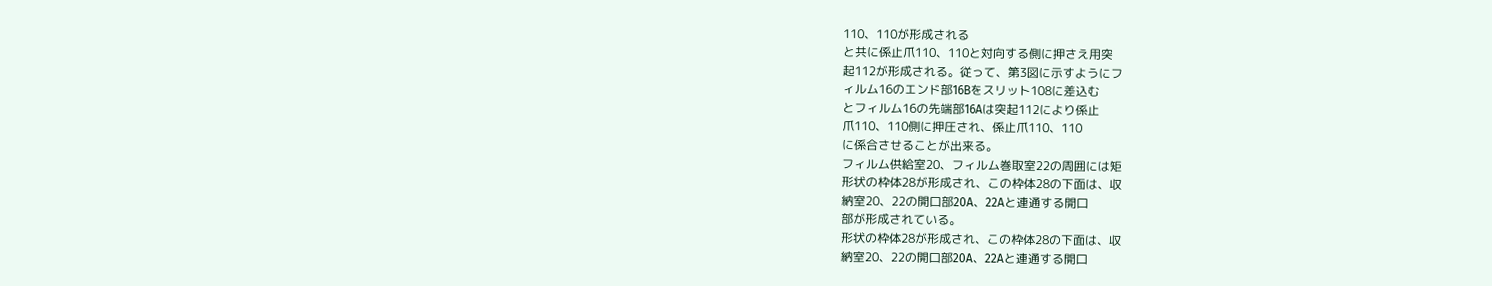110、110が形成される
と共に係止爪110、110と対向する側に押さえ用突
起112が形成される。従って、第3図に示すようにフ
ィルム16のエンド部16Bをスリット108に差込む
とフィルム16の先端部16Aは突起112により係止
爪110、110側に押圧され、係止爪110、110
に係合させることが出来る。
フィルム供給室20、フィルム巻取室22の周囲には矩
形状の枠体28が形成され、この枠体28の下面は、収
納室20、22の開口部20A、22Aと連通する開口
部が形成されている。
形状の枠体28が形成され、この枠体28の下面は、収
納室20、22の開口部20A、22Aと連通する開口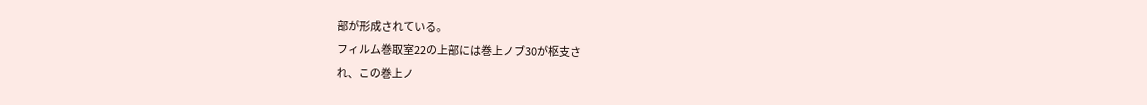部が形成されている。
フィルム巻取室22の上部には巻上ノブ30が枢支さ
れ、この巻上ノ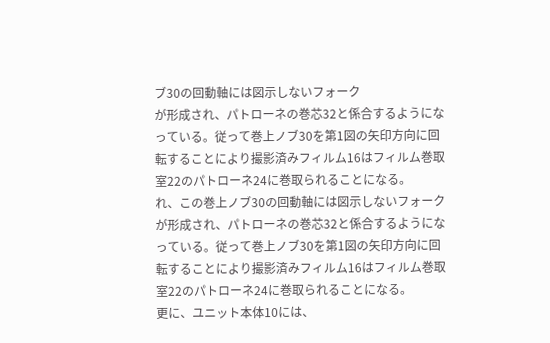ブ30の回動軸には図示しないフォーク
が形成され、パトローネの巻芯32と係合するようにな
っている。従って巻上ノブ30を第1図の矢印方向に回
転することにより撮影済みフィルム16はフィルム巻取
室22のパトローネ24に巻取られることになる。
れ、この巻上ノブ30の回動軸には図示しないフォーク
が形成され、パトローネの巻芯32と係合するようにな
っている。従って巻上ノブ30を第1図の矢印方向に回
転することにより撮影済みフィルム16はフィルム巻取
室22のパトローネ24に巻取られることになる。
更に、ユニット本体10には、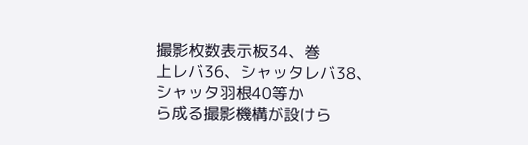撮影枚数表示板34、巻
上レバ36、シャッタレバ38、シャッタ羽根40等か
ら成る撮影機構が設けら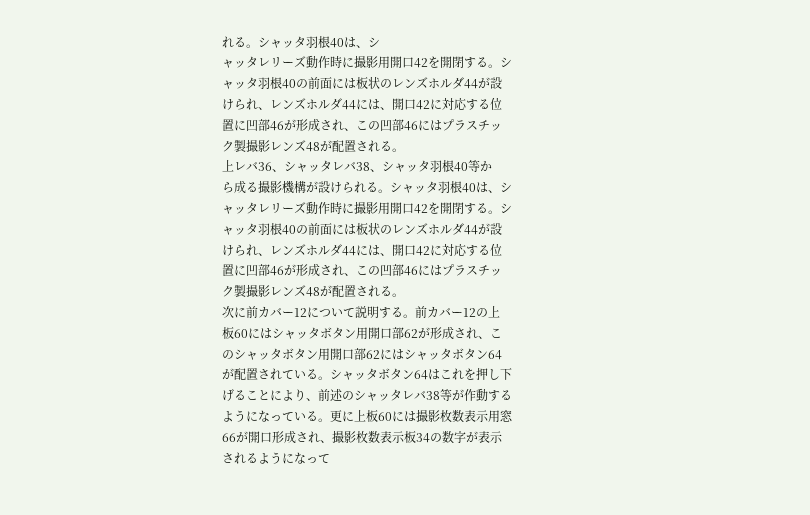れる。シャッタ羽根40は、シ
ャッタレリーズ動作時に撮影用開口42を開閉する。シ
ャッタ羽根40の前面には板状のレンズホルダ44が設
けられ、レンズホルダ44には、開口42に対応する位
置に凹部46が形成され、この凹部46にはプラスチッ
ク製撮影レンズ48が配置される。
上レバ36、シャッタレバ38、シャッタ羽根40等か
ら成る撮影機構が設けられる。シャッタ羽根40は、シ
ャッタレリーズ動作時に撮影用開口42を開閉する。シ
ャッタ羽根40の前面には板状のレンズホルダ44が設
けられ、レンズホルダ44には、開口42に対応する位
置に凹部46が形成され、この凹部46にはプラスチッ
ク製撮影レンズ48が配置される。
次に前カバー12について説明する。前カバー12の上
板60にはシャッタボタン用開口部62が形成され、こ
のシャッタボタン用開口部62にはシャッタボタン64
が配置されている。シャッタボタン64はこれを押し下
げることにより、前述のシャッタレバ38等が作動する
ようになっている。更に上板60には撮影枚数表示用窓
66が開口形成され、撮影枚数表示板34の数字が表示
されるようになって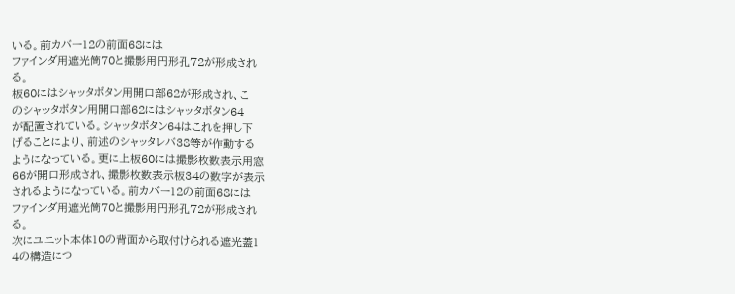いる。前カバー12の前面68には
ファインダ用遮光筒70と撮影用円形孔72が形成され
る。
板60にはシャッタボタン用開口部62が形成され、こ
のシャッタボタン用開口部62にはシャッタボタン64
が配置されている。シャッタボタン64はこれを押し下
げることにより、前述のシャッタレバ38等が作動する
ようになっている。更に上板60には撮影枚数表示用窓
66が開口形成され、撮影枚数表示板34の数字が表示
されるようになっている。前カバー12の前面68には
ファインダ用遮光筒70と撮影用円形孔72が形成され
る。
次にユニット本体10の背面から取付けられる遮光蓋1
4の構造につ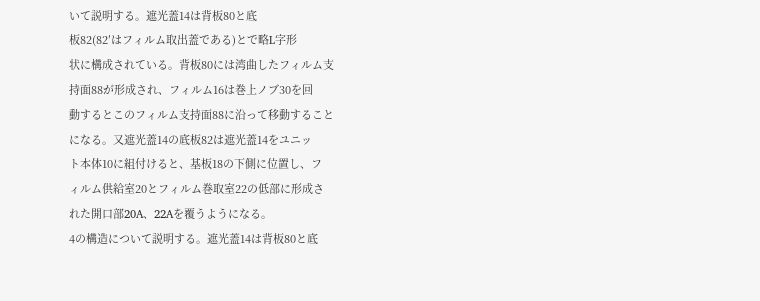いて説明する。遮光蓋14は背板80と底
板82(82′はフィルム取出蓋である)とで略L字形
状に構成されている。背板80には湾曲したフィルム支
持面88が形成され、フィルム16は巻上ノブ30を回
動するとこのフィルム支持面88に沿って移動すること
になる。又遮光蓋14の底板82は遮光蓋14をユニッ
ト本体10に組付けると、基板18の下側に位置し、フ
ィルム供給室20とフィルム巻取室22の低部に形成さ
れた開口部20A、22Aを覆うようになる。
4の構造について説明する。遮光蓋14は背板80と底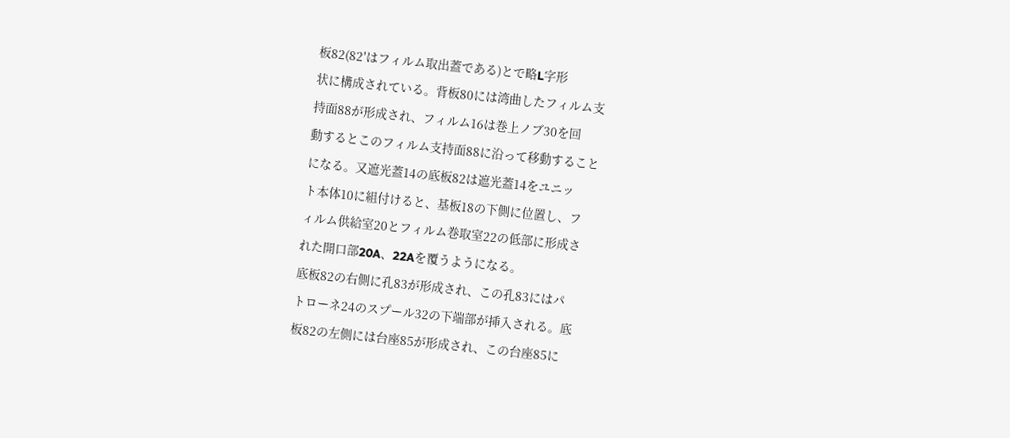板82(82′はフィルム取出蓋である)とで略L字形
状に構成されている。背板80には湾曲したフィルム支
持面88が形成され、フィルム16は巻上ノブ30を回
動するとこのフィルム支持面88に沿って移動すること
になる。又遮光蓋14の底板82は遮光蓋14をユニッ
ト本体10に組付けると、基板18の下側に位置し、フ
ィルム供給室20とフィルム巻取室22の低部に形成さ
れた開口部20A、22Aを覆うようになる。
底板82の右側に孔83が形成され、この孔83にはパ
トローネ24のスプール32の下端部が挿入される。底
板82の左側には台座85が形成され、この台座85に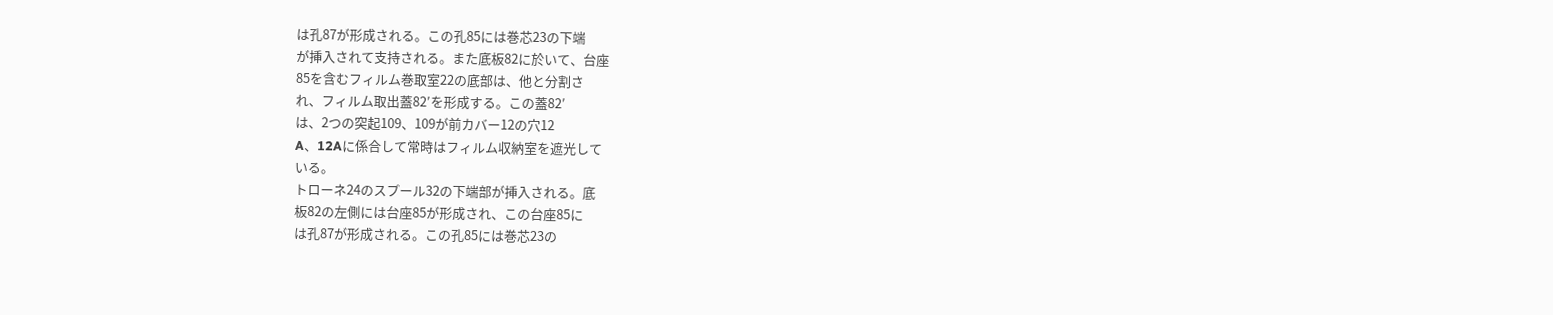は孔87が形成される。この孔85には巻芯23の下端
が挿入されて支持される。また底板82に於いて、台座
85を含むフィルム巻取室22の底部は、他と分割さ
れ、フィルム取出蓋82′を形成する。この蓋82′
は、2つの突起109、109が前カバー12の穴12
A、12Aに係合して常時はフィルム収納室を遮光して
いる。
トローネ24のスプール32の下端部が挿入される。底
板82の左側には台座85が形成され、この台座85に
は孔87が形成される。この孔85には巻芯23の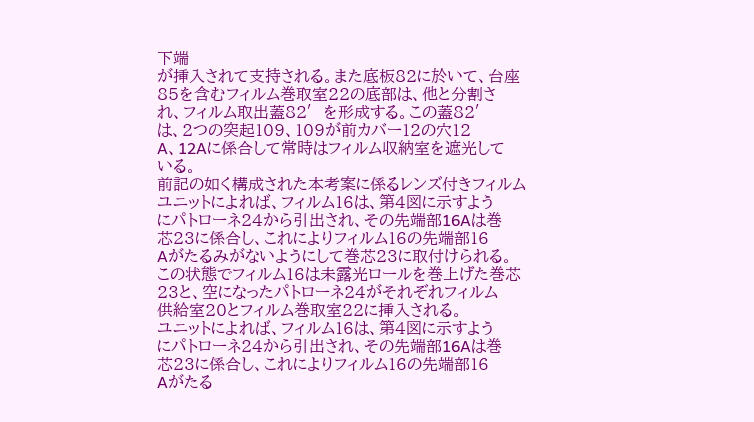下端
が挿入されて支持される。また底板82に於いて、台座
85を含むフィルム巻取室22の底部は、他と分割さ
れ、フィルム取出蓋82′を形成する。この蓋82′
は、2つの突起109、109が前カバー12の穴12
A、12Aに係合して常時はフィルム収納室を遮光して
いる。
前記の如く構成された本考案に係るレンズ付きフィルム
ユニットによれば、フィルム16は、第4図に示すよう
にパトローネ24から引出され、その先端部16Aは巻
芯23に係合し、これによりフィルム16の先端部16
Aがたるみがないようにして巻芯23に取付けられる。
この状態でフィルム16は未露光ロールを巻上げた巻芯
23と、空になったパトローネ24がそれぞれフィルム
供給室20とフィルム巻取室22に挿入される。
ユニットによれば、フィルム16は、第4図に示すよう
にパトローネ24から引出され、その先端部16Aは巻
芯23に係合し、これによりフィルム16の先端部16
Aがたる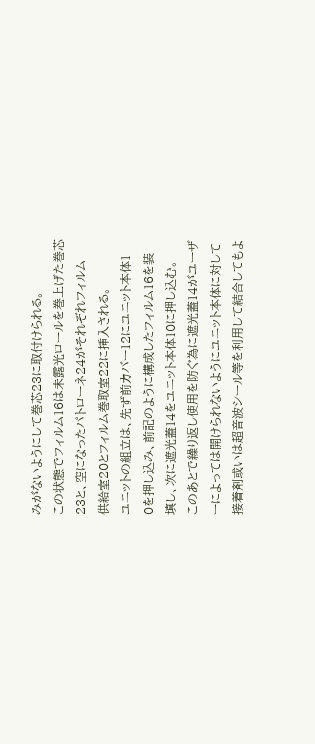みがないようにして巻芯23に取付けられる。
この状態でフィルム16は未露光ロールを巻上げた巻芯
23と、空になったパトローネ24がそれぞれフィルム
供給室20とフィルム巻取室22に挿入される。
ユニットの組立は、先ず前カバー12にユニット本体1
0を押し込み、前記のように構成したフィルム16を装
填し、次に遮光蓋14をユニット本体10に押し込む。
このあとで繰り返し使用を防ぐ為に遮光蓋14がユーザ
ーによっては開けられないようにユニット本体に対して
接着剤或いは超音波シール等を利用して結合してもよ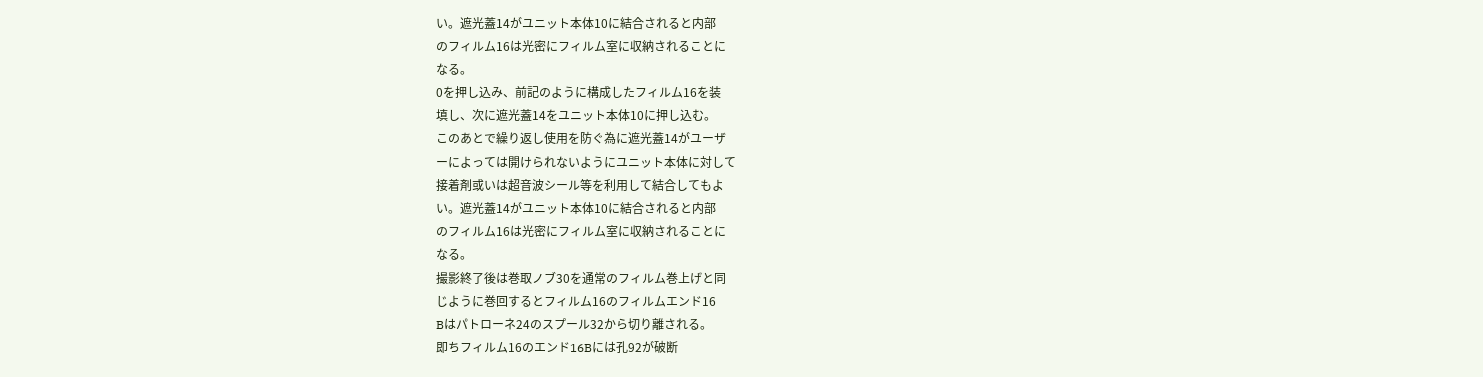い。遮光蓋14がユニット本体10に結合されると内部
のフィルム16は光密にフィルム室に収納されることに
なる。
0を押し込み、前記のように構成したフィルム16を装
填し、次に遮光蓋14をユニット本体10に押し込む。
このあとで繰り返し使用を防ぐ為に遮光蓋14がユーザ
ーによっては開けられないようにユニット本体に対して
接着剤或いは超音波シール等を利用して結合してもよ
い。遮光蓋14がユニット本体10に結合されると内部
のフィルム16は光密にフィルム室に収納されることに
なる。
撮影終了後は巻取ノブ30を通常のフィルム巻上げと同
じように巻回するとフィルム16のフィルムエンド16
Bはパトローネ24のスプール32から切り離される。
即ちフィルム16のエンド16Bには孔92が破断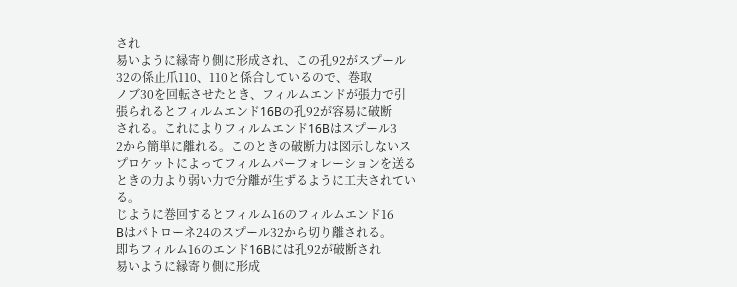され
易いように縁寄り側に形成され、この孔92がスプール
32の係止爪110、110と係合しているので、巻取
ノブ30を回転させたとき、フィルムエンドが張力で引
張られるとフィルムエンド16Bの孔92が容易に破断
される。これによりフィルムエンド16Bはスプール3
2から簡単に離れる。このときの破断力は図示しないス
プロケットによってフィルムパーフォレーションを送る
ときの力より弱い力で分離が生ずるように工夫されてい
る。
じように巻回するとフィルム16のフィルムエンド16
Bはパトローネ24のスプール32から切り離される。
即ちフィルム16のエンド16Bには孔92が破断され
易いように縁寄り側に形成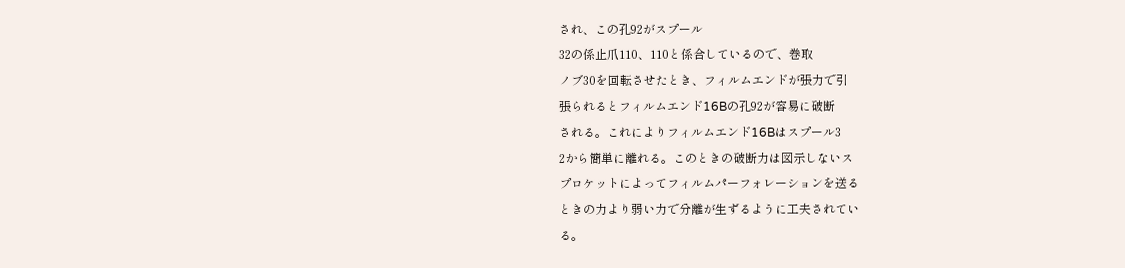され、この孔92がスプール
32の係止爪110、110と係合しているので、巻取
ノブ30を回転させたとき、フィルムエンドが張力で引
張られるとフィルムエンド16Bの孔92が容易に破断
される。これによりフィルムエンド16Bはスプール3
2から簡単に離れる。このときの破断力は図示しないス
プロケットによってフィルムパーフォレーションを送る
ときの力より弱い力で分離が生ずるように工夫されてい
る。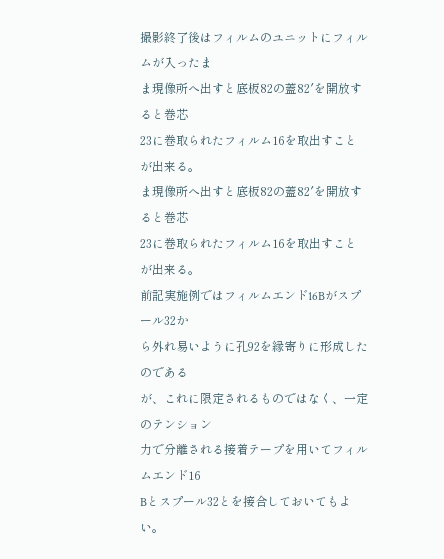撮影終了後はフィルムのユニットにフィルムが入ったま
ま現像所へ出すと底板82の蓋82′を開放すると巻芯
23に巻取られたフィルム16を取出すことが出来る。
ま現像所へ出すと底板82の蓋82′を開放すると巻芯
23に巻取られたフィルム16を取出すことが出来る。
前記実施例ではフィルムエンド16Bがスプール32か
ら外れ易いように孔92を縁寄りに形成したのである
が、これに限定されるものではなく、一定のテンション
力で分離される接着テープを用いてフィルムエンド16
Bとスプール32とを接合しておいてもよい。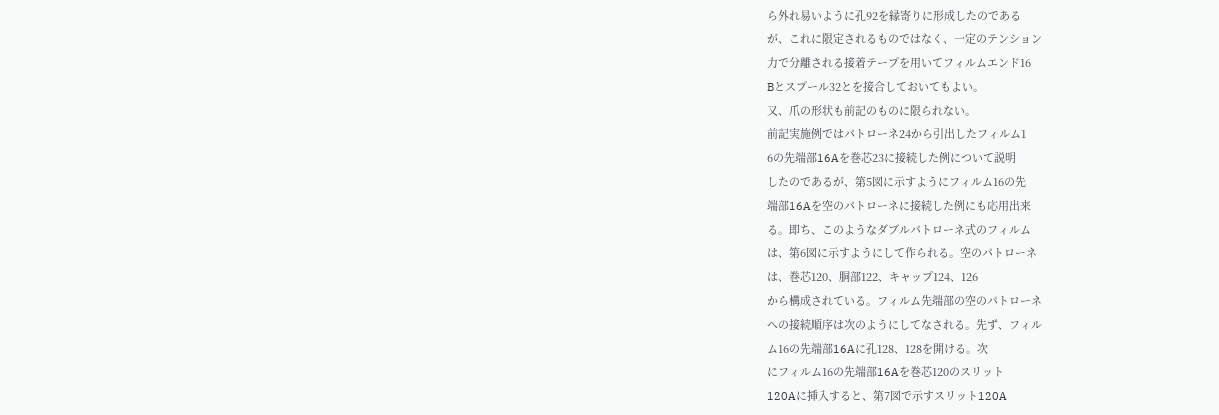ら外れ易いように孔92を縁寄りに形成したのである
が、これに限定されるものではなく、一定のテンション
力で分離される接着テープを用いてフィルムエンド16
Bとスプール32とを接合しておいてもよい。
又、爪の形状も前記のものに限られない。
前記実施例ではパトローネ24から引出したフィルム1
6の先端部16Aを巻芯23に接続した例について説明
したのであるが、第5図に示すようにフィルム16の先
端部16Aを空のパトローネに接続した例にも応用出来
る。即ち、このようなダブルパトローネ式のフィルム
は、第6図に示すようにして作られる。空のパトローネ
は、巻芯120、胴部122、キャップ124、126
から構成されている。フィルム先端部の空のパトローネ
への接続順序は次のようにしてなされる。先ず、フィル
ム16の先端部16Aに孔128、128を開ける。次
にフィルム16の先端部16Aを巻芯120のスリット
120Aに挿入すると、第7図で示すスリット120A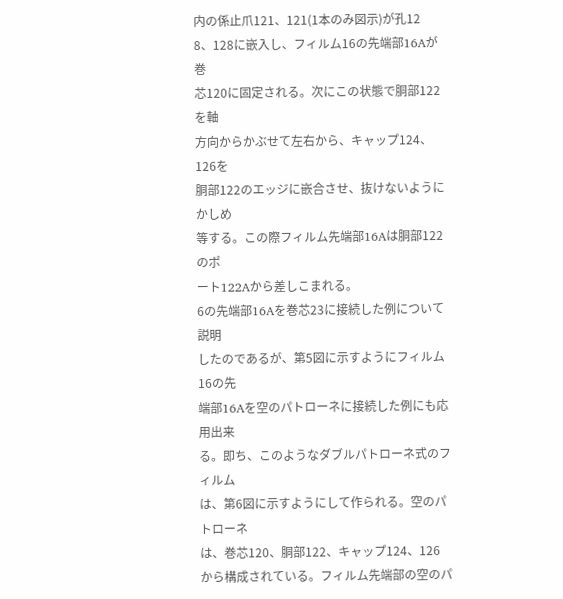内の係止爪121、121(1本のみ図示)が孔12
8、128に嵌入し、フィルム16の先端部16Aが巻
芯120に固定される。次にこの状態で胴部122を軸
方向からかぶせて左右から、キャップ124、126を
胴部122のエッジに嵌合させ、抜けないようにかしめ
等する。この際フィルム先端部16Aは胴部122のポ
ート122Aから差しこまれる。
6の先端部16Aを巻芯23に接続した例について説明
したのであるが、第5図に示すようにフィルム16の先
端部16Aを空のパトローネに接続した例にも応用出来
る。即ち、このようなダブルパトローネ式のフィルム
は、第6図に示すようにして作られる。空のパトローネ
は、巻芯120、胴部122、キャップ124、126
から構成されている。フィルム先端部の空のパ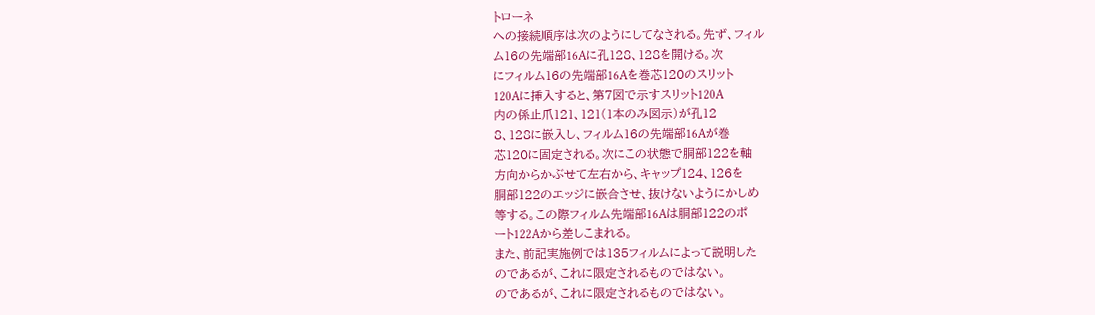トローネ
への接続順序は次のようにしてなされる。先ず、フィル
ム16の先端部16Aに孔128、128を開ける。次
にフィルム16の先端部16Aを巻芯120のスリット
120Aに挿入すると、第7図で示すスリット120A
内の係止爪121、121(1本のみ図示)が孔12
8、128に嵌入し、フィルム16の先端部16Aが巻
芯120に固定される。次にこの状態で胴部122を軸
方向からかぶせて左右から、キャップ124、126を
胴部122のエッジに嵌合させ、抜けないようにかしめ
等する。この際フィルム先端部16Aは胴部122のポ
ート122Aから差しこまれる。
また、前記実施例では135フィルムによって説明した
のであるが、これに限定されるものではない。
のであるが、これに限定されるものではない。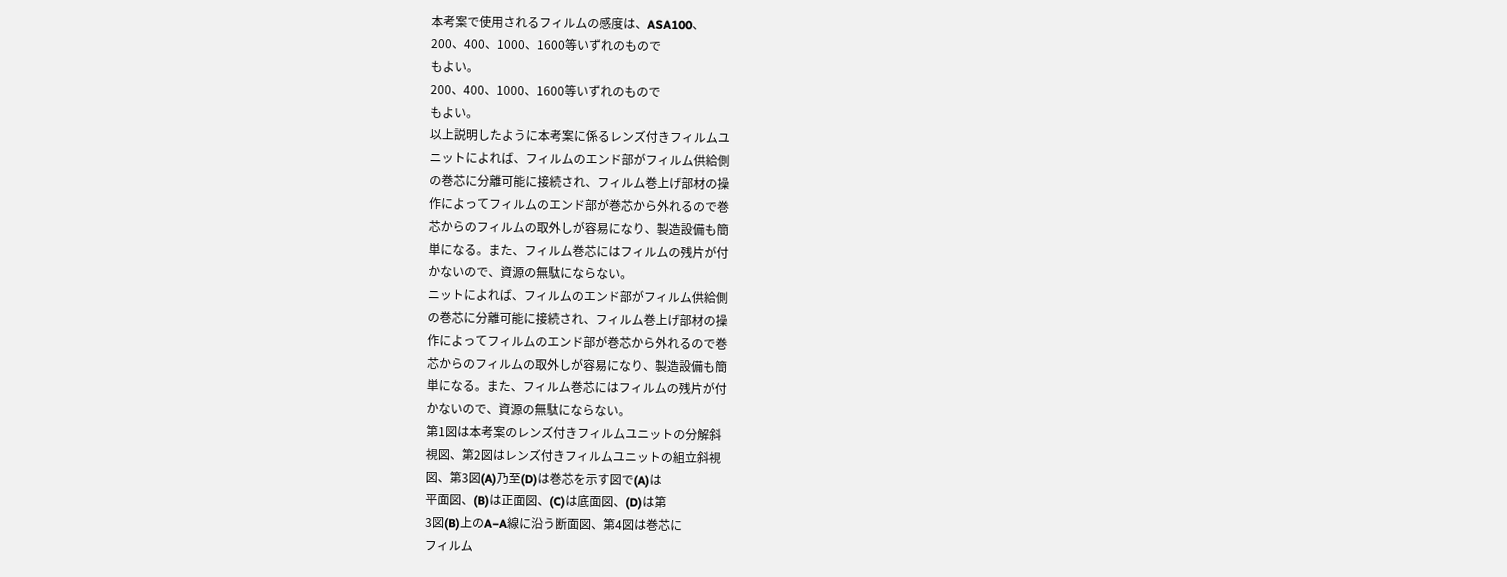本考案で使用されるフィルムの感度は、ASA100、
200、400、1000、1600等いずれのもので
もよい。
200、400、1000、1600等いずれのもので
もよい。
以上説明したように本考案に係るレンズ付きフィルムユ
ニットによれば、フィルムのエンド部がフィルム供給側
の巻芯に分離可能に接続され、フィルム巻上げ部材の操
作によってフィルムのエンド部が巻芯から外れるので巻
芯からのフィルムの取外しが容易になり、製造設備も簡
単になる。また、フィルム巻芯にはフィルムの残片が付
かないので、資源の無駄にならない。
ニットによれば、フィルムのエンド部がフィルム供給側
の巻芯に分離可能に接続され、フィルム巻上げ部材の操
作によってフィルムのエンド部が巻芯から外れるので巻
芯からのフィルムの取外しが容易になり、製造設備も簡
単になる。また、フィルム巻芯にはフィルムの残片が付
かないので、資源の無駄にならない。
第1図は本考案のレンズ付きフィルムユニットの分解斜
視図、第2図はレンズ付きフィルムユニットの組立斜視
図、第3図(A)乃至(D)は巻芯を示す図で(A)は
平面図、(B)は正面図、(C)は底面図、(D)は第
3図(B)上のA−A線に沿う断面図、第4図は巻芯に
フィルム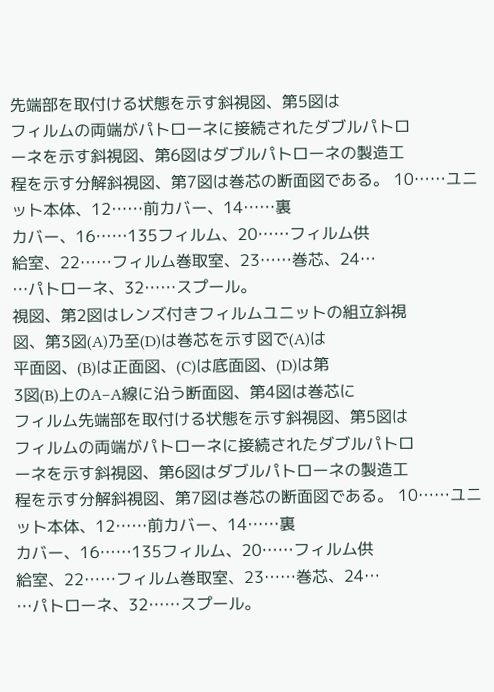先端部を取付ける状態を示す斜視図、第5図は
フィルムの両端がパトローネに接続されたダブルパトロ
ーネを示す斜視図、第6図はダブルパトローネの製造工
程を示す分解斜視図、第7図は巻芯の断面図である。 10……ユニット本体、12……前カバー、14……裏
カバー、16……135フィルム、20……フィルム供
給室、22……フィルム巻取室、23……巻芯、24…
…パトローネ、32……スプール。
視図、第2図はレンズ付きフィルムユニットの組立斜視
図、第3図(A)乃至(D)は巻芯を示す図で(A)は
平面図、(B)は正面図、(C)は底面図、(D)は第
3図(B)上のA−A線に沿う断面図、第4図は巻芯に
フィルム先端部を取付ける状態を示す斜視図、第5図は
フィルムの両端がパトローネに接続されたダブルパトロ
ーネを示す斜視図、第6図はダブルパトローネの製造工
程を示す分解斜視図、第7図は巻芯の断面図である。 10……ユニット本体、12……前カバー、14……裏
カバー、16……135フィルム、20……フィルム供
給室、22……フィルム巻取室、23……巻芯、24…
…パトローネ、32……スプール。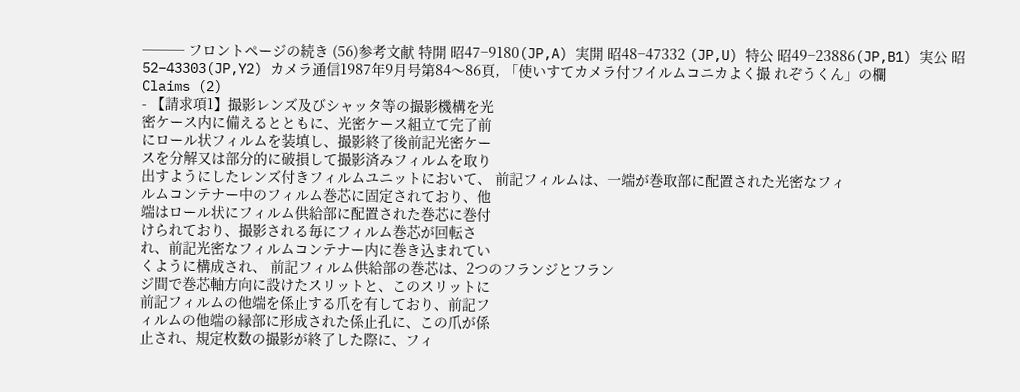─── フロントページの続き (56)参考文献 特開 昭47−9180(JP,A) 実開 昭48−47332 (JP,U) 特公 昭49−23886(JP,B1) 実公 昭52−43303(JP,Y2) カメラ通信1987年9月号第84〜86頁, 「使いすてカメラ付フイルムコニカよく撮 れぞうくん」の欄
Claims (2)
- 【請求項1】撮影レンズ及びシャッタ等の撮影機構を光
密ケース内に備えるとともに、光密ケース組立て完了前
にロール状フィルムを装填し、撮影終了後前記光密ケー
スを分解又は部分的に破損して撮影済みフィルムを取り
出すようにしたレンズ付きフィルムユニットにおいて、 前記フィルムは、一端が巻取部に配置された光密なフィ
ルムコンテナー中のフィルム巻芯に固定されており、他
端はロール状にフィルム供給部に配置された巻芯に巻付
けられており、撮影される毎にフィルム巻芯が回転さ
れ、前記光密なフィルムコンテナー内に巻き込まれてい
くように構成され、 前記フィルム供給部の巻芯は、2つのフランジとフラン
ジ間で巻芯軸方向に設けたスリットと、このスリットに
前記フィルムの他端を係止する爪を有しており、前記フ
ィルムの他端の縁部に形成された係止孔に、この爪が係
止され、規定枚数の撮影が終了した際に、フィ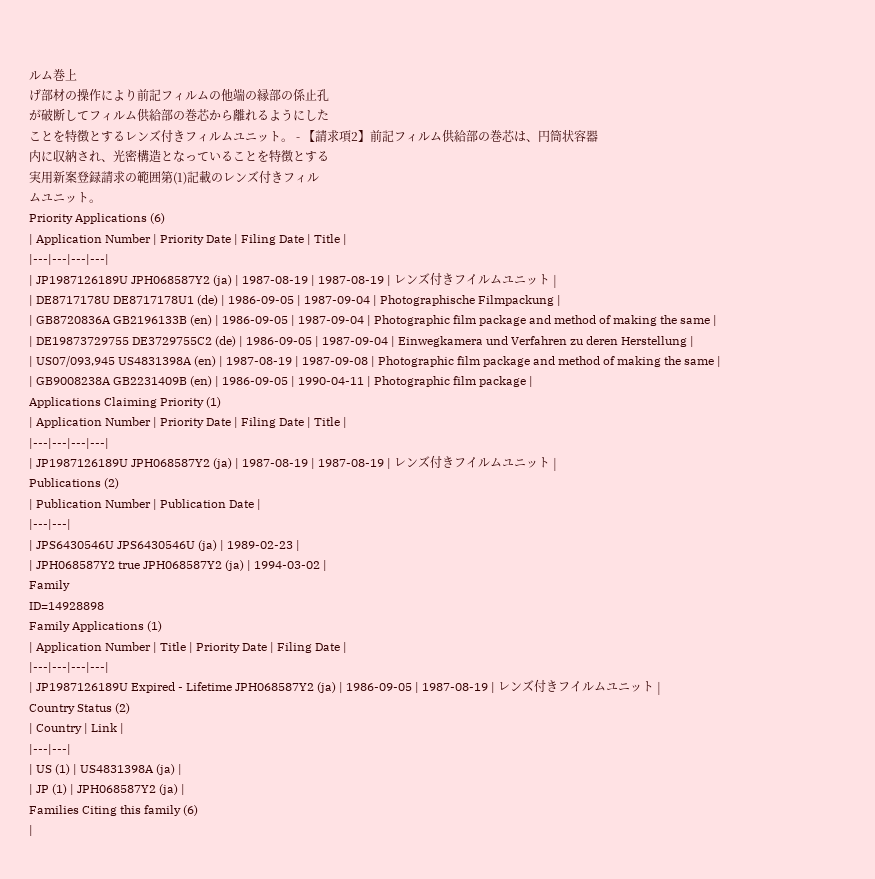ルム巻上
げ部材の操作により前記フィルムの他端の縁部の係止孔
が破断してフィルム供給部の巻芯から離れるようにした
ことを特徴とするレンズ付きフィルムユニット。 - 【請求項2】前記フィルム供給部の巻芯は、円筒状容器
内に収納され、光密構造となっていることを特徴とする
実用新案登録請求の範囲第(1)記載のレンズ付きフィル
ムユニット。
Priority Applications (6)
| Application Number | Priority Date | Filing Date | Title |
|---|---|---|---|
| JP1987126189U JPH068587Y2 (ja) | 1987-08-19 | 1987-08-19 | レンズ付きフイルムユニット |
| DE8717178U DE8717178U1 (de) | 1986-09-05 | 1987-09-04 | Photographische Filmpackung |
| GB8720836A GB2196133B (en) | 1986-09-05 | 1987-09-04 | Photographic film package and method of making the same |
| DE19873729755 DE3729755C2 (de) | 1986-09-05 | 1987-09-04 | Einwegkamera und Verfahren zu deren Herstellung |
| US07/093,945 US4831398A (en) | 1987-08-19 | 1987-09-08 | Photographic film package and method of making the same |
| GB9008238A GB2231409B (en) | 1986-09-05 | 1990-04-11 | Photographic film package |
Applications Claiming Priority (1)
| Application Number | Priority Date | Filing Date | Title |
|---|---|---|---|
| JP1987126189U JPH068587Y2 (ja) | 1987-08-19 | 1987-08-19 | レンズ付きフイルムユニット |
Publications (2)
| Publication Number | Publication Date |
|---|---|
| JPS6430546U JPS6430546U (ja) | 1989-02-23 |
| JPH068587Y2 true JPH068587Y2 (ja) | 1994-03-02 |
Family
ID=14928898
Family Applications (1)
| Application Number | Title | Priority Date | Filing Date |
|---|---|---|---|
| JP1987126189U Expired - Lifetime JPH068587Y2 (ja) | 1986-09-05 | 1987-08-19 | レンズ付きフイルムユニット |
Country Status (2)
| Country | Link |
|---|---|
| US (1) | US4831398A (ja) |
| JP (1) | JPH068587Y2 (ja) |
Families Citing this family (6)
|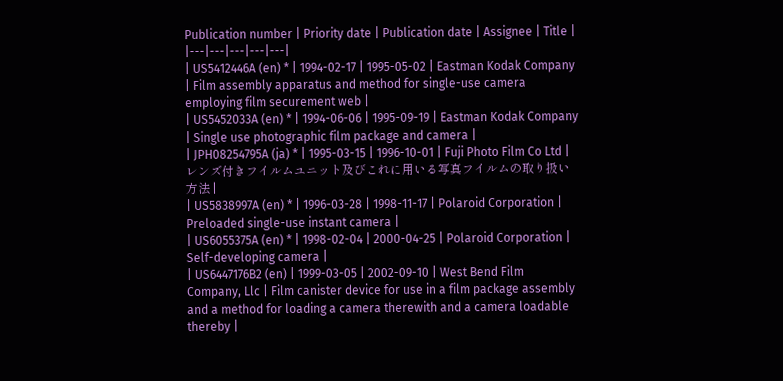Publication number | Priority date | Publication date | Assignee | Title |
|---|---|---|---|---|
| US5412446A (en) * | 1994-02-17 | 1995-05-02 | Eastman Kodak Company | Film assembly apparatus and method for single-use camera employing film securement web |
| US5452033A (en) * | 1994-06-06 | 1995-09-19 | Eastman Kodak Company | Single use photographic film package and camera |
| JPH08254795A (ja) * | 1995-03-15 | 1996-10-01 | Fuji Photo Film Co Ltd | レンズ付きフイルムユニット及びこれに用いる写真フイルムの取り扱い方法 |
| US5838997A (en) * | 1996-03-28 | 1998-11-17 | Polaroid Corporation | Preloaded single-use instant camera |
| US6055375A (en) * | 1998-02-04 | 2000-04-25 | Polaroid Corporation | Self-developing camera |
| US6447176B2 (en) | 1999-03-05 | 2002-09-10 | West Bend Film Company, Llc | Film canister device for use in a film package assembly and a method for loading a camera therewith and a camera loadable thereby |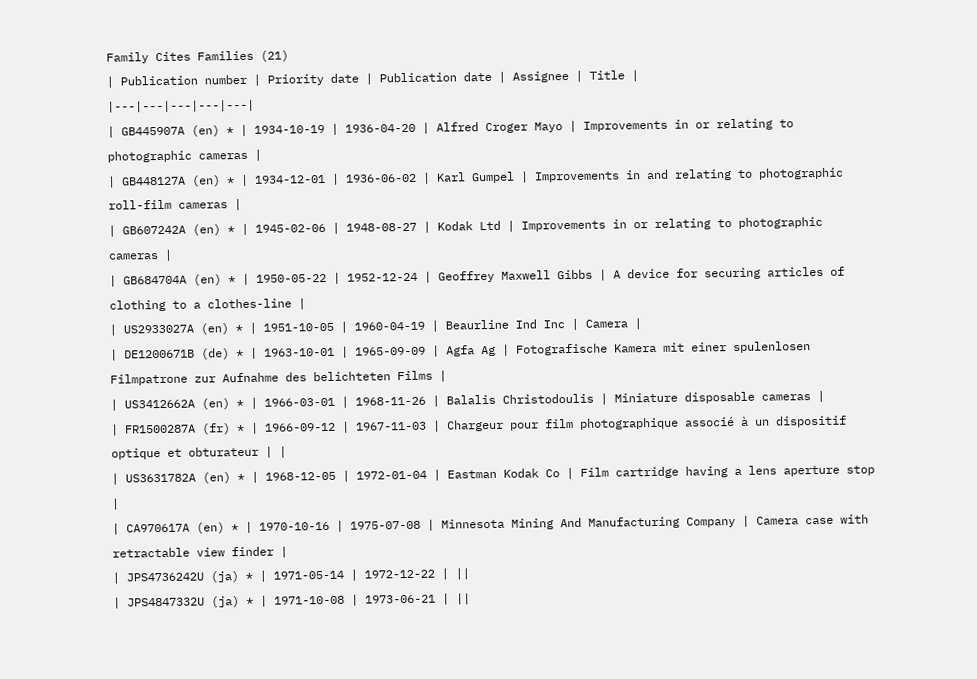Family Cites Families (21)
| Publication number | Priority date | Publication date | Assignee | Title |
|---|---|---|---|---|
| GB445907A (en) * | 1934-10-19 | 1936-04-20 | Alfred Croger Mayo | Improvements in or relating to photographic cameras |
| GB448127A (en) * | 1934-12-01 | 1936-06-02 | Karl Gumpel | Improvements in and relating to photographic roll-film cameras |
| GB607242A (en) * | 1945-02-06 | 1948-08-27 | Kodak Ltd | Improvements in or relating to photographic cameras |
| GB684704A (en) * | 1950-05-22 | 1952-12-24 | Geoffrey Maxwell Gibbs | A device for securing articles of clothing to a clothes-line |
| US2933027A (en) * | 1951-10-05 | 1960-04-19 | Beaurline Ind Inc | Camera |
| DE1200671B (de) * | 1963-10-01 | 1965-09-09 | Agfa Ag | Fotografische Kamera mit einer spulenlosen Filmpatrone zur Aufnahme des belichteten Films |
| US3412662A (en) * | 1966-03-01 | 1968-11-26 | Balalis Christodoulis | Miniature disposable cameras |
| FR1500287A (fr) * | 1966-09-12 | 1967-11-03 | Chargeur pour film photographique associé à un dispositif optique et obturateur | |
| US3631782A (en) * | 1968-12-05 | 1972-01-04 | Eastman Kodak Co | Film cartridge having a lens aperture stop |
| CA970617A (en) * | 1970-10-16 | 1975-07-08 | Minnesota Mining And Manufacturing Company | Camera case with retractable view finder |
| JPS4736242U (ja) * | 1971-05-14 | 1972-12-22 | ||
| JPS4847332U (ja) * | 1971-10-08 | 1973-06-21 | ||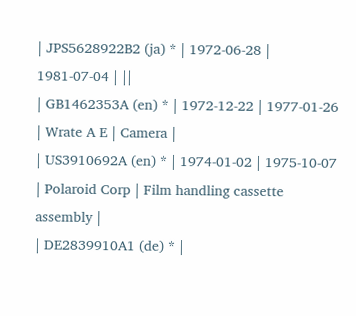| JPS5628922B2 (ja) * | 1972-06-28 | 1981-07-04 | ||
| GB1462353A (en) * | 1972-12-22 | 1977-01-26 | Wrate A E | Camera |
| US3910692A (en) * | 1974-01-02 | 1975-10-07 | Polaroid Corp | Film handling cassette assembly |
| DE2839910A1 (de) * |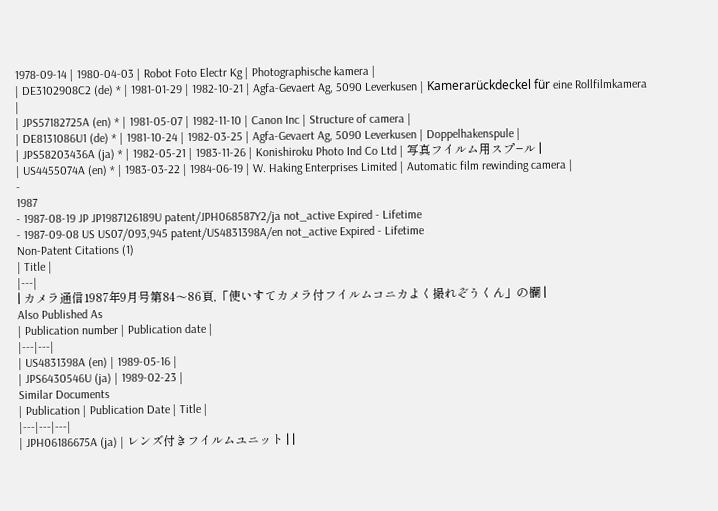1978-09-14 | 1980-04-03 | Robot Foto Electr Kg | Photographische kamera |
| DE3102908C2 (de) * | 1981-01-29 | 1982-10-21 | Agfa-Gevaert Ag, 5090 Leverkusen | Kamerarückdeckel für eine Rollfilmkamera |
| JPS57182725A (en) * | 1981-05-07 | 1982-11-10 | Canon Inc | Structure of camera |
| DE8131086U1 (de) * | 1981-10-24 | 1982-03-25 | Agfa-Gevaert Ag, 5090 Leverkusen | Doppelhakenspule |
| JPS58203436A (ja) * | 1982-05-21 | 1983-11-26 | Konishiroku Photo Ind Co Ltd | 写真フイルム用スプ−ル |
| US4455074A (en) * | 1983-03-22 | 1984-06-19 | W. Haking Enterprises Limited | Automatic film rewinding camera |
-
1987
- 1987-08-19 JP JP1987126189U patent/JPH068587Y2/ja not_active Expired - Lifetime
- 1987-09-08 US US07/093,945 patent/US4831398A/en not_active Expired - Lifetime
Non-Patent Citations (1)
| Title |
|---|
| カメラ通信1987年9月号第84〜86頁,「使いすてカメラ付フイルムコニカよく撮れぞうくん」の欄 |
Also Published As
| Publication number | Publication date |
|---|---|
| US4831398A (en) | 1989-05-16 |
| JPS6430546U (ja) | 1989-02-23 |
Similar Documents
| Publication | Publication Date | Title |
|---|---|---|
| JPH06186675A (ja) | レンズ付きフイルムユニット | |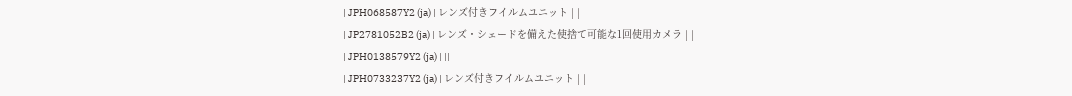| JPH068587Y2 (ja) | レンズ付きフイルムユニット | |
| JP2781052B2 (ja) | レンズ・シェードを備えた使捨て可能な1回使用カメラ | |
| JPH0138579Y2 (ja) | ||
| JPH0733237Y2 (ja) | レンズ付きフイルムユニット | |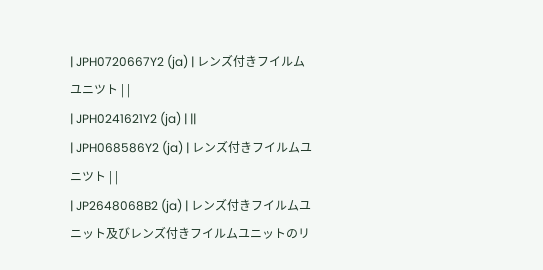| JPH0720667Y2 (ja) | レンズ付きフイルムユニツト | |
| JPH0241621Y2 (ja) | ||
| JPH068586Y2 (ja) | レンズ付きフイルムユニツト | |
| JP2648068B2 (ja) | レンズ付きフイルムユニット及びレンズ付きフイルムユニットのリ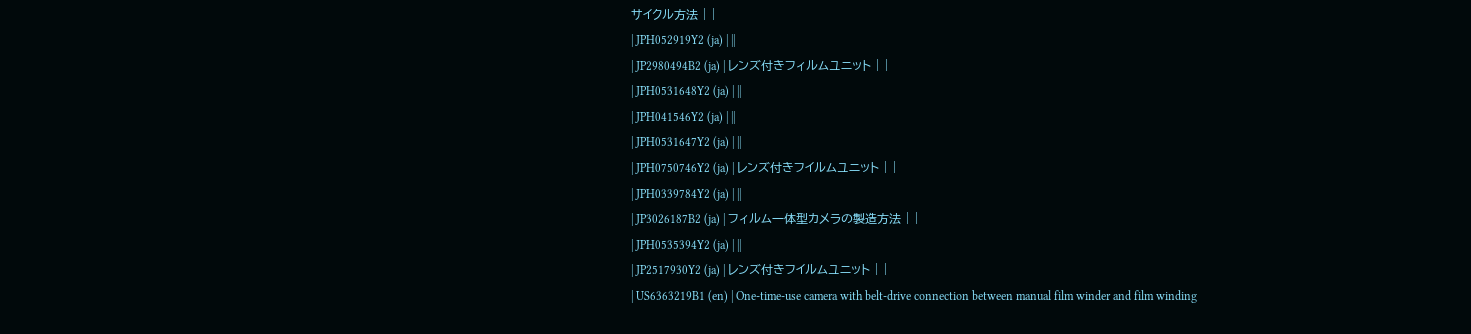サイクル方法 | |
| JPH052919Y2 (ja) | ||
| JP2980494B2 (ja) | レンズ付きフィルムユニット | |
| JPH0531648Y2 (ja) | ||
| JPH041546Y2 (ja) | ||
| JPH0531647Y2 (ja) | ||
| JPH0750746Y2 (ja) | レンズ付きフイルムユニット | |
| JPH0339784Y2 (ja) | ||
| JP3026187B2 (ja) | フィルム一体型カメラの製造方法 | |
| JPH0535394Y2 (ja) | ||
| JP2517930Y2 (ja) | レンズ付きフイルムユニット | |
| US6363219B1 (en) | One-time-use camera with belt-drive connection between manual film winder and film winding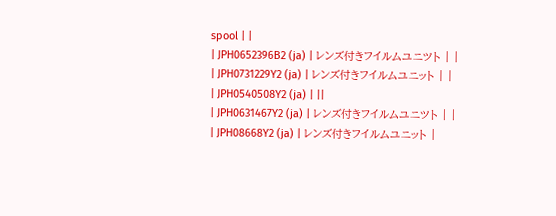spool | |
| JPH0652396B2 (ja) | レンズ付きフイルムユニツト | |
| JPH0731229Y2 (ja) | レンズ付きフイルムユニット | |
| JPH0540508Y2 (ja) | ||
| JPH0631467Y2 (ja) | レンズ付きフイルムユニツト | |
| JPH08668Y2 (ja) | レンズ付きフイルムユニット |